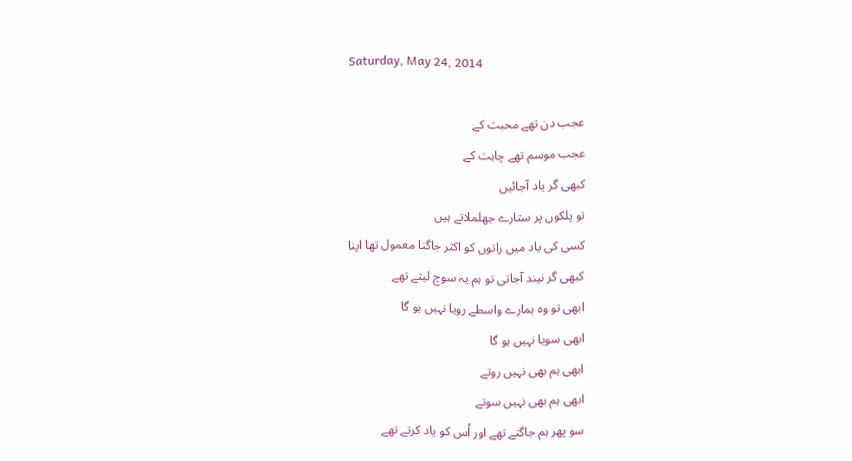Saturday, May 24, 2014

عجب دن تھے محبت کے
عجب موسم تھے چاہت کے
کبھی گر یاد آجائیں
تو پلکوں پر ستارے جھلملاتے ہیں
کسی کی یاد میں راتوں کو اکثر جاگنا معمول تھا اپنا
کبھی گر نیند آجاتی تو ہم یہ سوچ لیتے تھے
ابھی تو وہ ہمارے واسطے رویا نہیں ہو گا
ابھی سویا نہیں ہو گا
ابھی ہم بھی نہیں روتے
ابھی ہم بھی نہیں سوتے
سو پھر ہم جاگتے تھے اور اُس کو یاد کرتے تھے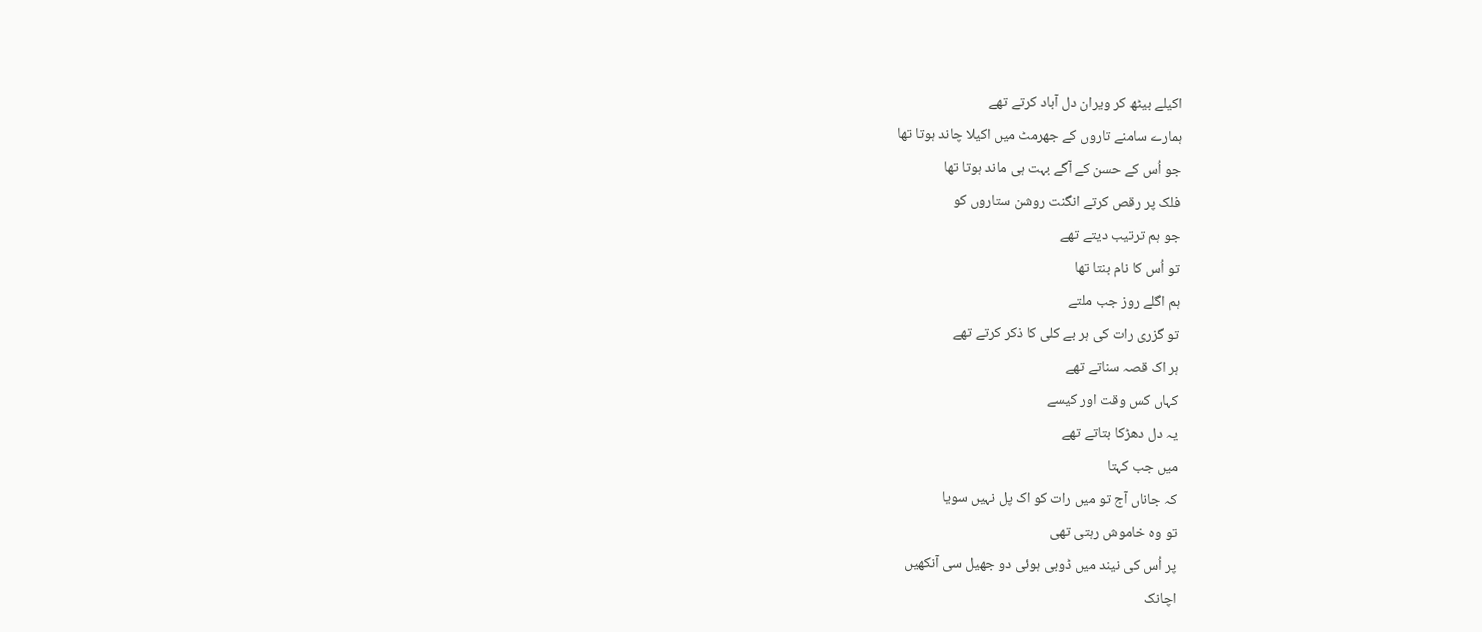اکیلے بیٹھ کر ویران دل آباد کرتے تھے
ہمارے سامنے تاروں کے جھرمٹ میں اکیلا چاند ہوتا تھا
جو اُس کے حسن کے آگے بہت ہی ماند ہوتا تھا
فلک پر رقص کرتے انگنت روشن ستاروں کو
جو ہم ترتیب دیتے تھے
تو اُس کا نام بنتا تھا
ہم اگلے روز جب ملتے
تو گزری رات کی ہر بے کلی کا ذکر کرتے تھے
ہر اک قصہ سناتے تھے
کہاں کس وقت اور کیسے
یہ دل دھڑکا بتاتے تھے
میں جب کہتا
کہ جاناں آج تو میں رات کو اک پل نہیں سویا
تو وہ خاموش رہتی تھی
پر اُس کی نیند میں ڈوبی ہوئی دو جھیل سی آنکھیں
اچانک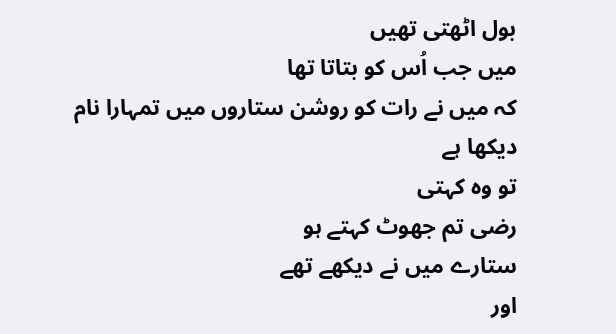بول اٹھتی تھیں
میں جب اُس کو بتاتا تھا
کہ میں نے رات کو روشن ستاروں میں تمہارا نام دیکھا ہے
تو وہ کہتی
رضی تم جھوٹ کہتے ہو
ستارے میں نے دیکھے تھے
اور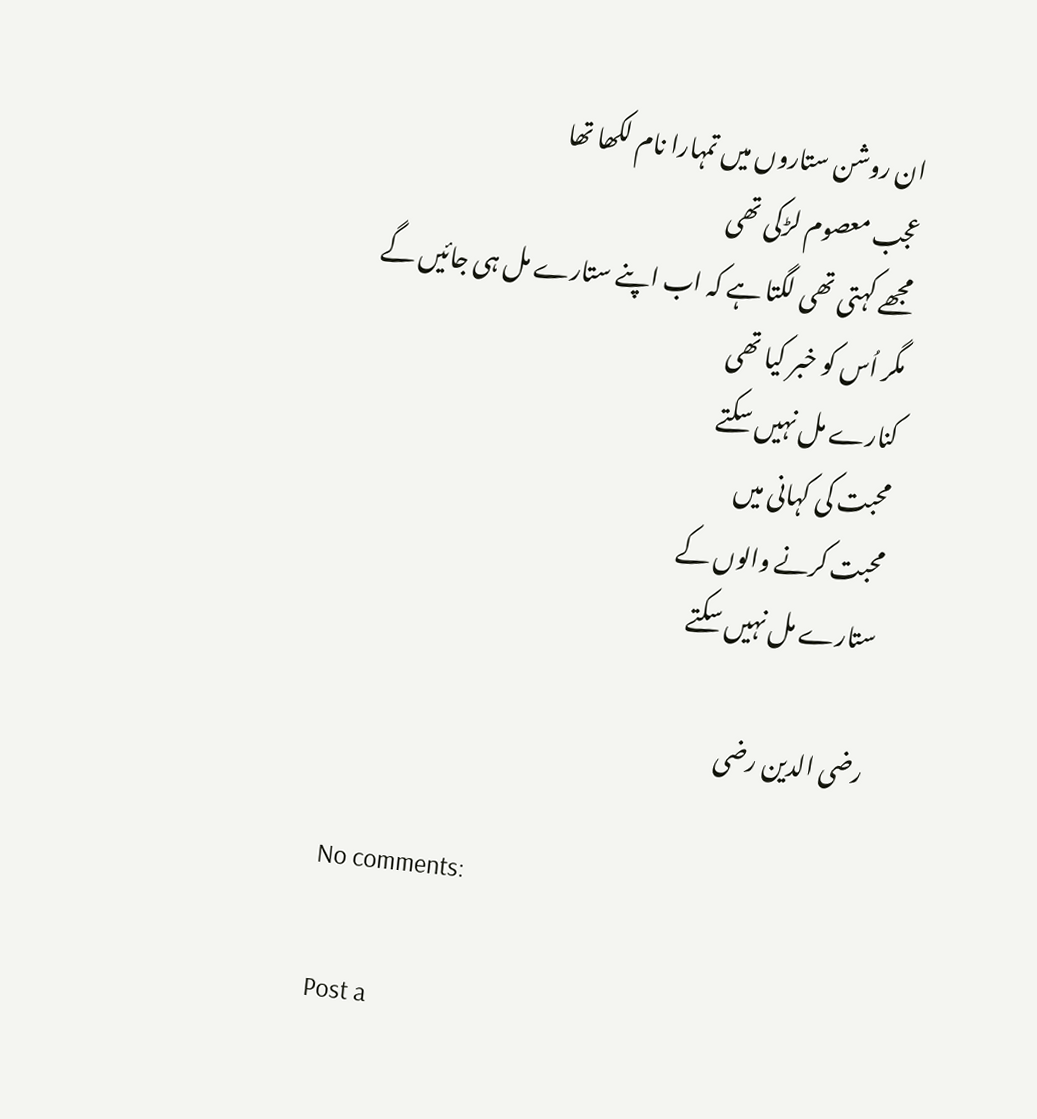ان روشن ستاروں میں تمہارا نام لکھا تھا
عجب معصوم لڑکی تھی
مجھے کہتی تھی لگتا ہے کہ اب اپنے ستارے مل ہی جائیں گے
مگر اُس کو خبر کیا تھی
کنارے مل نہیں سکتے
محبت کی کہانی میں
محبت کرنے والوں کے
ستارے مل نہیں سکتے

رضی الدین رضی

No comments:

Post a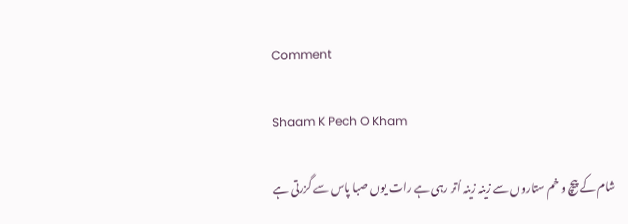Comment

Shaam K Pech O Kham

شام کے پیچ و خم ستاروں سے زینہ زینہ اُتر رہی ہے رات یوں صبا پاس سے گزرتی ہے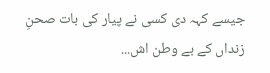جیسے کہہ دی کسی نے پیار کی بات صحنِ زنداں کے بے وطن اش...